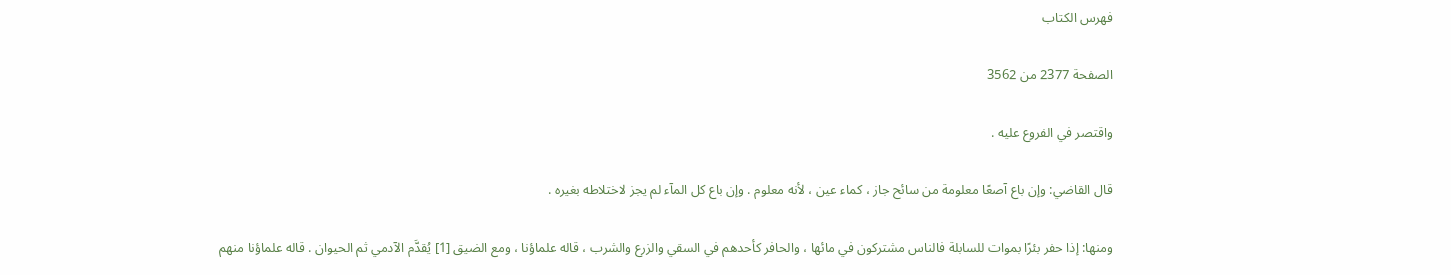فهرس الكتاب

الصفحة 2377 من 3562

واقتصر في الفروع عليه .

قال القاضي: وإن باع آصعًا معلومة من سائح جاز ، كماء عين ، لأنه معلوم . وإن باع كل المآء لم يجز لاختلاطه بغيره .

ومنها: إذا حفر بئرًا بموات للسابلة فالناس مشتركون في مائها ، والحافر كأحدهم في السقي والزرع والشرب ، قاله علماؤنا ، ومع الضيق [1] يُقدَّم الآدمي ثم الحيوان . قاله علماؤنا منهم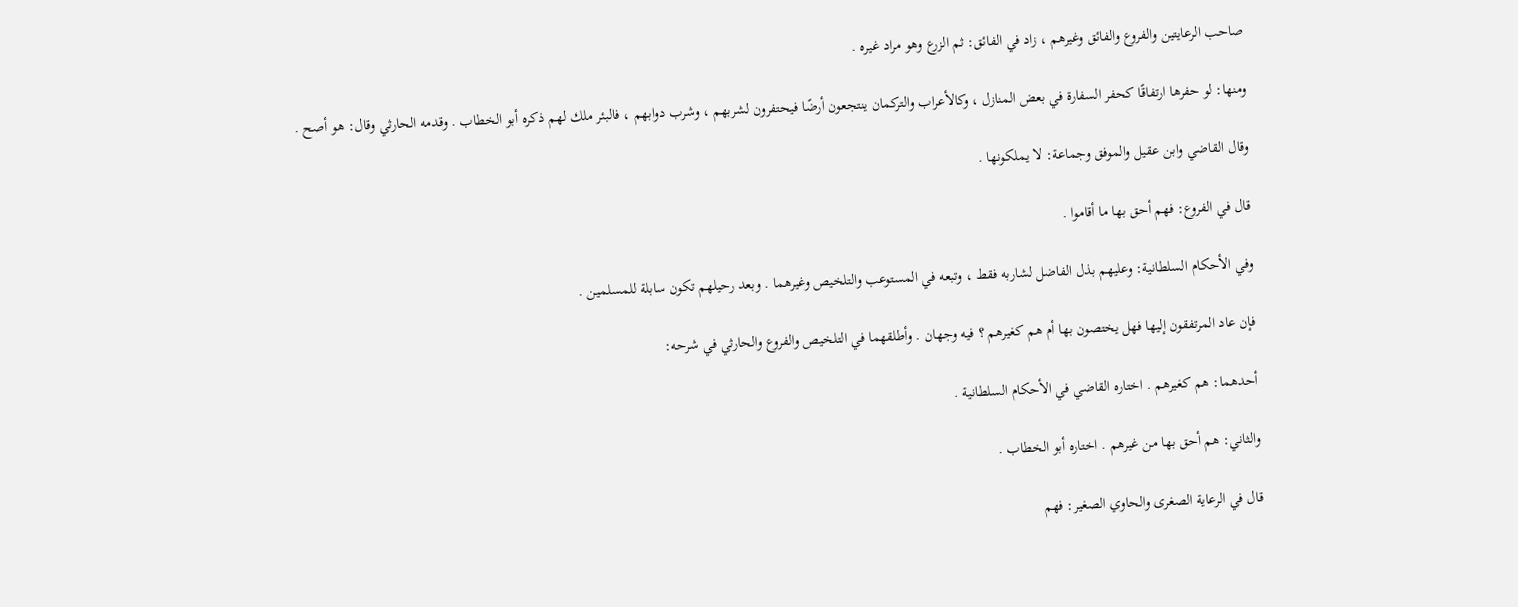صاحب الرعايتين والفروع والفائق وغيرهم ، زاد في الفائق: ثم الزرع وهو مراد غيره .

ومنها: لو حفرها ارتفاقًا كحفر السفارة في بعض المنازل ، وكالأعراب والتركمان ينتجعون أرضًا فيحتفرون لشربهم ، وشرب دوابهم ، فالبئر ملك لهم ذكره أبو الخطاب . وقدمه الحارثي وقال: هو أصح .

وقال القاضي وابن عقيل والموفق وجماعة: لا يملكونها .

قال في الفروع: فهم أحق بها ما أقاموا .

وفي الأحكام السلطانية: وعليهم بذل الفاضل لشاربه فقط ، وتبعه في المستوعب والتلخيص وغيرهما . وبعد رحيلهم تكون سابلة للمسلمين .

فإن عاد المرتفقون إليها فهل يختصون بها أم هم كغيرهم ؟ فيه وجهان . وأطلقهما في التلخيص والفروع والحارثي في شرحه:

أحدهما: هم كغيرهم . اختاره القاضي في الأحكام السلطانية .

والثاني: هم أحق بها من غيرهم . اختاره أبو الخطاب .

قال في الرعاية الصغرى والحاوي الصغير: فهم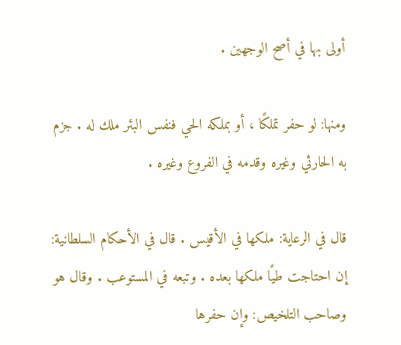أولى بها في أصح الوجهين .

ومنها: لو حفر تملكًا ، أو بملكه الحي فنفس البئر ملك له . جزم به الحارثي وغيره وقدمه في الفروع وغيره .

قال في الرعاية: ملكها في الأقيس . قال في الأحكام السلطانية: إن احتاجت طيًا ملكها بعده . وتبعه في المستوعب . وقال هو وصاحب التلخيص: وإن حفرها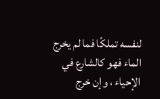لنفسه تملكًا فما لم يخرج الماء فهو كالشارع في الإحياء ، وإن خرج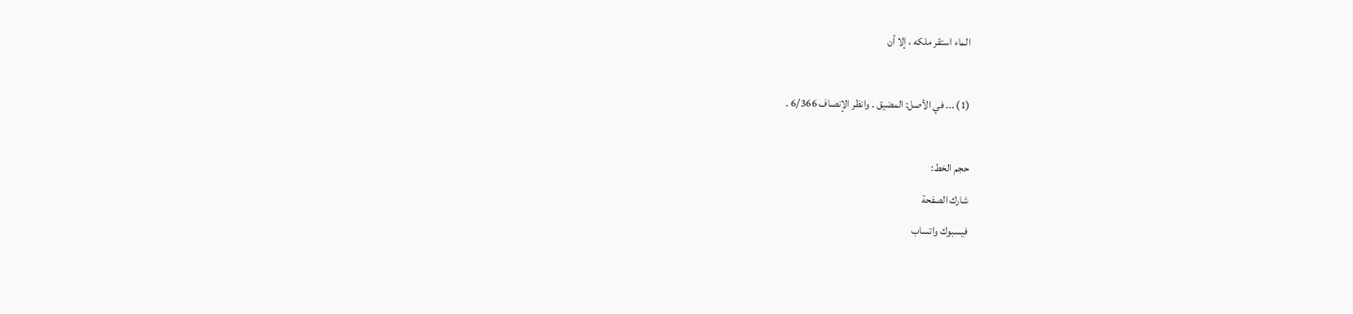الماء استقر ملكه ، إلا أن

(1) ... في الأصل: المضيق . وانظر الإنصاف 6/366 .

حجم الخط:
شارك الصفحة
فيسبوك واتساب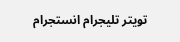تويتر تليجرام انستجرام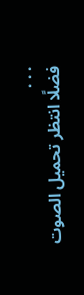. . .
فضلًا انتظر تحميل الصوت